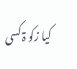کیا زکو ۃکسی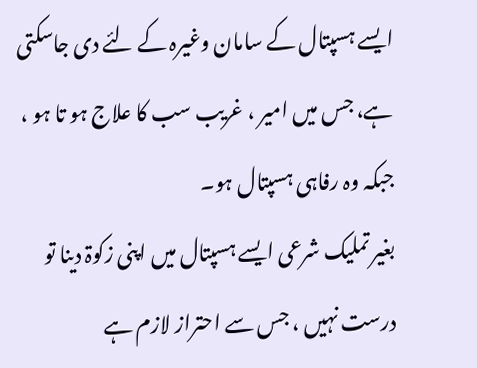ایسے ہسپتال کے سامان وغیرہ کے لئے دی جاسکتی ہے، جس میں امیر ، غریب سب کا علاج ہو تا ہو ، جبکہ وہ رفاہی ہسپتال ہو۔
بغیر تملیک شرعی ایسے ہسپتال میں اپنی زکوۃ دینا تو درست نہیں ، جس سے احتراز لازم ہے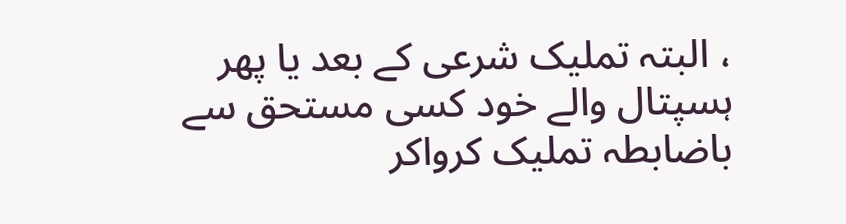، البتہ تملیک شرعی کے بعد یا پھر ہسپتال والے خود کسی مستحق سے باضابطہ تملیک کرواکر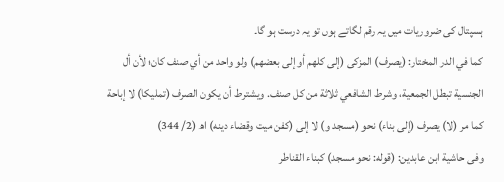ہسپتال کی ضروریات میں یہ رقم لگاتے ہوں تو یہ درست ہو گا۔
كما في الدر المختار: (يصرف) المزكى (إلى كلهم أو إلى بعضهم) ولو واحد من أي صنف كان؛ لأن أل الجنسية تبطل الجمعية، وشرط الشافعي ثلاثة من كل صنف. ويشترط أن يكون الصرف (تمليكا) لا إباحة كما مر (لا) يصرف (إلى بناء) نحو (مسجد و) لا إلى (كفن ميت وقضاء دينه) اھ (2/ 344)
وفی حاشية ابن عابدين: (قوله: نحو مسجد) كبناء القناطر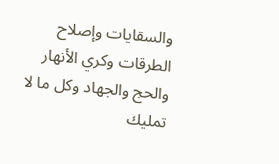والسقايات وإصلاح الطرقات وكري الأنهار والحج والجهاد وكل ما لا تمليك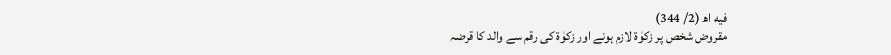فيه اھ (2/ 344)
مقروض شخص پر زکوٰۃ لازم ہونے اور زکوٰۃ کی رقم سے والد کا قرضہ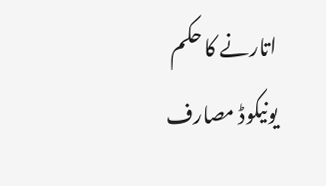اتارنے کا حکم
یونیکوڈ مصارف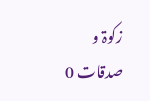زکوۃ و صدقات 0